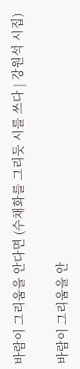바람이 그리움을 안다면 (수채화를 그리듯 시를 쓰다 | 강원석 시집)

바람이 그리움을 안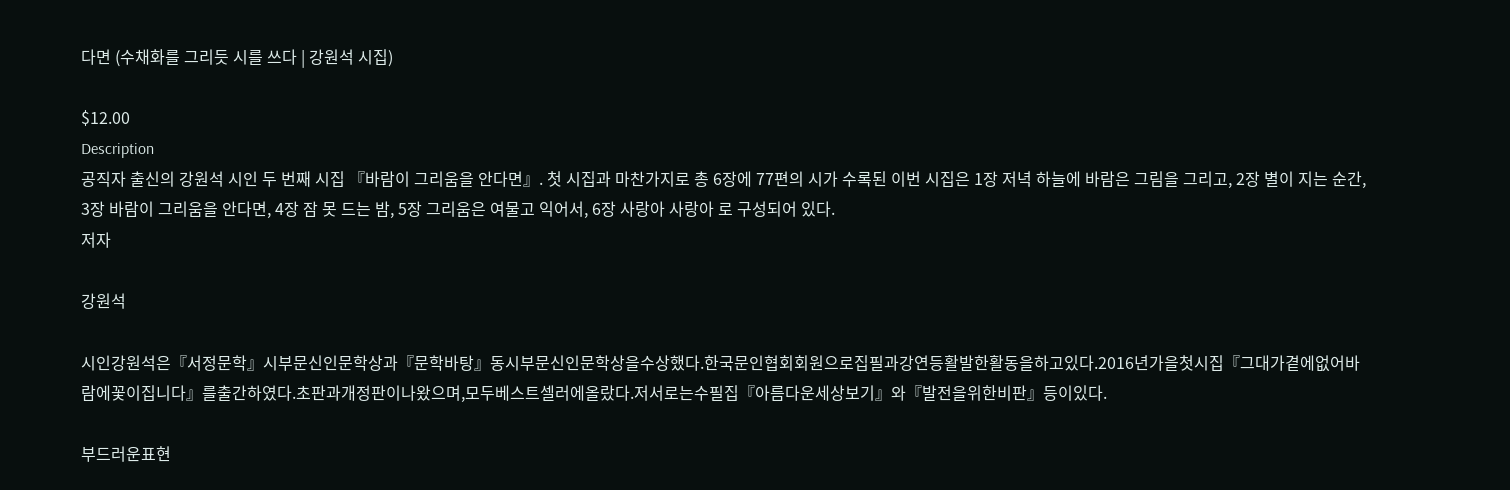다면 (수채화를 그리듯 시를 쓰다 | 강원석 시집)

$12.00
Description
공직자 출신의 강원석 시인 두 번째 시집 『바람이 그리움을 안다면』. 첫 시집과 마찬가지로 총 6장에 77편의 시가 수록된 이번 시집은 1장 저녁 하늘에 바람은 그림을 그리고, 2장 별이 지는 순간, 3장 바람이 그리움을 안다면, 4장 잠 못 드는 밤, 5장 그리움은 여물고 익어서, 6장 사랑아 사랑아 로 구성되어 있다.
저자

강원석

시인강원석은『서정문학』시부문신인문학상과『문학바탕』동시부문신인문학상을수상했다.한국문인협회회원으로집필과강연등활발한활동을하고있다.2016년가을첫시집『그대가곁에없어바람에꽃이집니다』를출간하였다.초판과개정판이나왔으며,모두베스트셀러에올랐다.저서로는수필집『아름다운세상보기』와『발전을위한비판』등이있다.

부드러운표현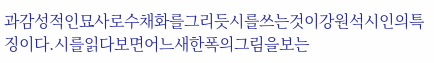과감성적인묘사로수채화를그리듯시를쓰는것이강원석시인의특징이다.시를읽다보면어느새한폭의그림을보는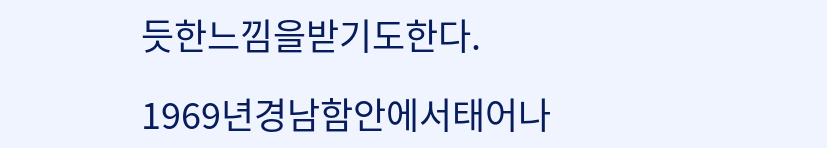듯한느낌을받기도한다.

1969년경남함안에서태어나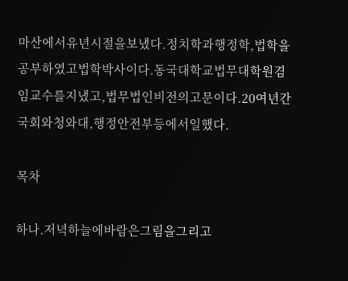마산에서유년시절을보냈다.정치학과행정학,법학을공부하였고법학박사이다.동국대학교법무대학원겸임교수를지냈고,법무법인비전의고문이다.20여년간국회와청와대,행정안전부등에서일했다.

목차

하나.저녁하늘에바람은그림을그리고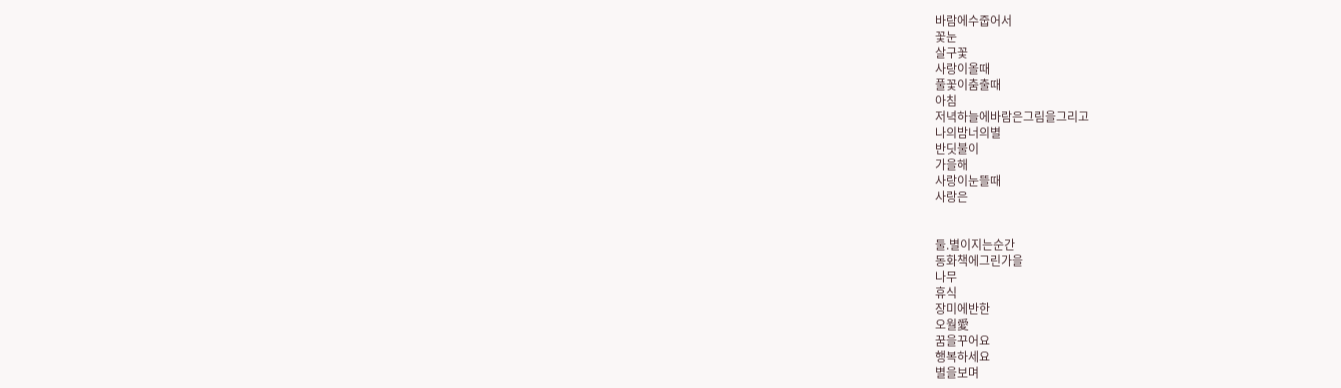바람에수줍어서
꽃눈
살구꽃
사랑이올때
풀꽃이춤출때
아침
저녁하늘에바람은그림을그리고
나의밤너의별
반딧불이
가을해
사랑이눈뜰때
사랑은


둘.별이지는순간
동화책에그린가을
나무
휴식
장미에반한
오월愛
꿈을꾸어요
행복하세요
별을보며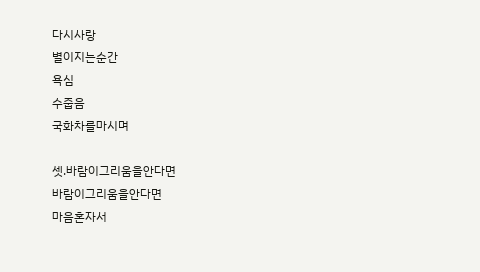다시사랑
별이지는순간
욕심
수줍음
국화차를마시며

셋.바람이그리움을안다면
바람이그리움을안다면
마음혼자서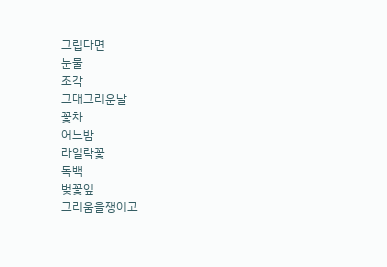그립다면
눈물
조각
그대그리운날
꽃차
어느밤
라일락꽃
독백
벚꽃잎
그리움을쟁이고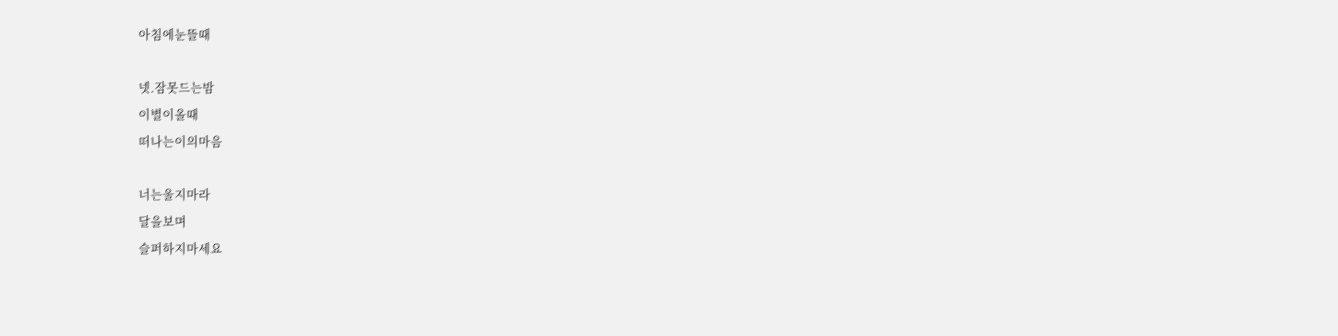아침에눈뜰때

넷.잠못드는밤
이별이올때
떠나는이의마음

너는울지마라
달을보며
슬퍼하지마세요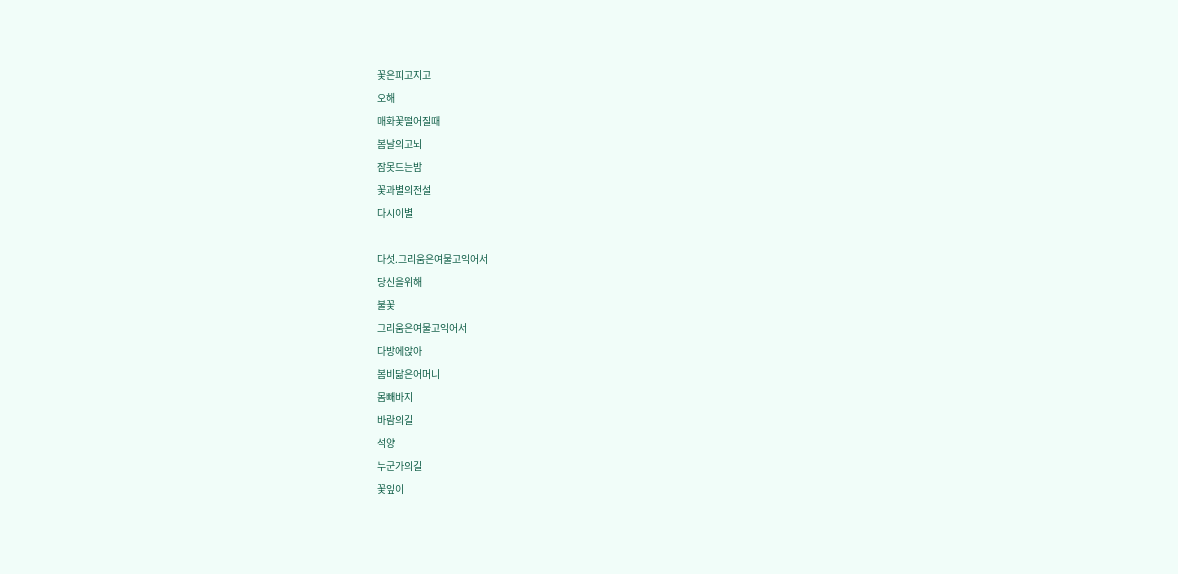꽃은피고지고
오해
매화꽃떨어질때
봄날의고뇌
잠못드는밤
꽃과별의전설
다시이별

다섯.그리움은여물고익어서
당신을위해
불꽃
그리움은여물고익어서
다방에앉아
봄비닮은어머니
몸빼바지
바람의길
석양
누군가의길
꽃잎이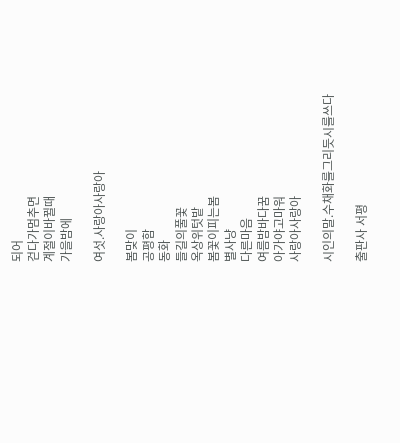되어
걷다가멈추면
계절이바뀔때
가을밤에

여섯.사랑아사랑아

봄맞이
공평함
동화
들길의풀꽃
옥상위텃밭
봄꽃이피는봄
별사냥
다른마음
여름밤바다꿈
아가야고마워
사랑아사랑아

시인의말.수채화를그리듯시를쓰다

출판사 서평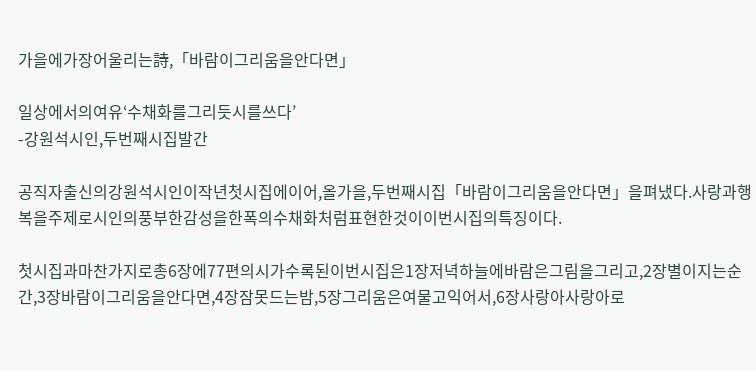가을에가장어울리는詩,「바람이그리움을안다면」

일상에서의여유‘수채화를그리듯시를쓰다’
-강원석시인,두번째시집발간

공직자출신의강원석시인이작년첫시집에이어,올가을,두번째시집「바람이그리움을안다면」을펴냈다.사랑과행복을주제로시인의풍부한감성을한폭의수채화처럼표현한것이이번시집의특징이다.

첫시집과마찬가지로총6장에77편의시가수록된이번시집은1장저녁하늘에바람은그림을그리고,2장별이지는순간,3장바람이그리움을안다면,4장잠못드는밤,5장그리움은여물고익어서,6장사랑아사랑아로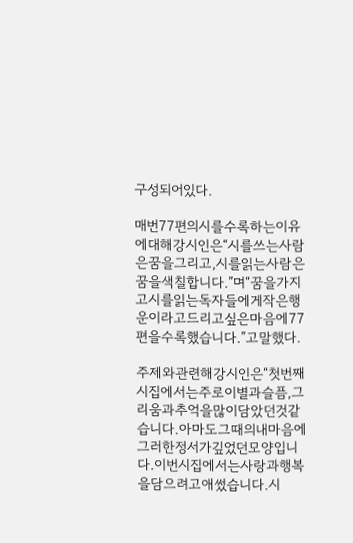구성되어있다.

매번77편의시를수록하는이유에대해강시인은“시를쓰는사람은꿈을그리고,시를읽는사람은꿈을색칠합니다.”며“꿈을가지고시를읽는독자들에게작은행운이라고드리고싶은마음에77편을수록했습니다.”고말했다.

주제와관련해강시인은“첫번째시집에서는주로이별과슬픔,그리움과추억을많이담았던것같습니다.아마도그때의내마음에그러한정서가깊었던모양입니다.이번시집에서는사랑과행복을담으려고애썼습니다.시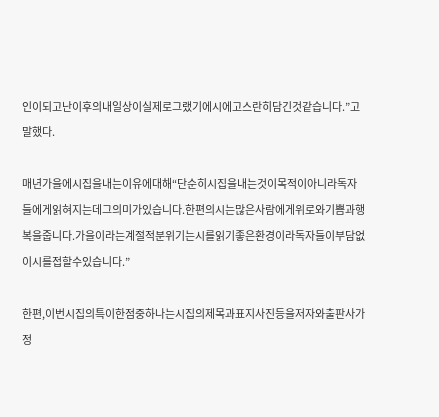인이되고난이후의내일상이실제로그랬기에시에고스란히담긴것같습니다.”고말했다.

매년가을에시집을내는이유에대해“단순히시집을내는것이목적이아니라독자들에게읽혀지는데그의미가있습니다.한편의시는많은사람에게위로와기쁨과행복을줍니다.가을이라는계절적분위기는시를읽기좋은환경이라독자들이부담없이시를접할수있습니다.”

한편,이번시집의특이한점중하나는시집의제목과표지사진등을저자와출판사가정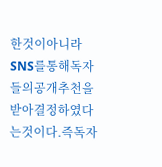한것이아니라SNS를통해독자들의공개추천을받아결정하였다는것이다.즉독자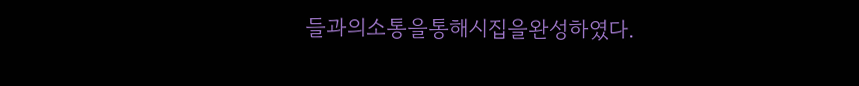들과의소통을통해시집을완성하였다.